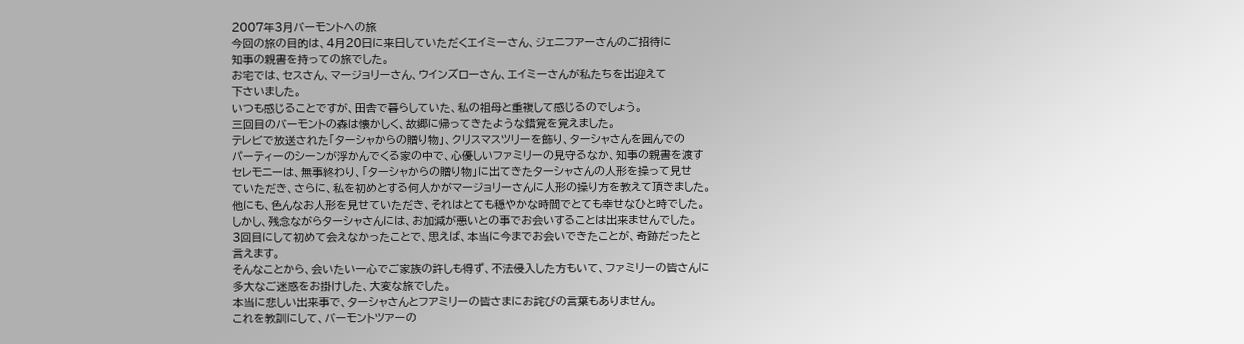2007年3月バーモントへの旅
今回の旅の目的は、4月20日に来日していただくエイミーさん、ジェニフアーさんのご招待に
知事の親書を持っての旅でした。
お宅では、セスさん、マージョリーさん、ウインズローさん、エイミーさんが私たちを出迎えて
下さいました。
いつも感じることですが、田舎で暮らしていた、私の祖母と重複して感じるのでしょう。
三回目のバーモントの森は懐かしく、故郷に帰ってきたような錯覚を覚えました。
テレビで放送された「ターシャからの贈り物」、クリスマスツリーを飾り、ターシャさんを囲んでの
パーティーのシーンが浮かんでくる家の中で、心優しいファミリーの見守るなか、知事の親書を渡す
セレモニーは、無事終わり、「ターシャからの贈り物」に出てきたターシャさんの人形を操って見せ
ていただき、さらに、私を初めとする何人かがマージョリーさんに人形の操り方を教えて頂きました。
他にも、色んなお人形を見せていただき、それはとても穏やかな時間でとても幸せなひと時でした。
しかし、残念ながらターシャさんには、お加減が悪いとの事でお会いすることは出来ませんでした。
3回目にして初めて会えなかったことで、思えば、本当に今までお会いできたことが、奇跡だったと
言えます。
そんなことから、会いたい一心でご家族の許しも得ず、不法侵入した方もいて、ファミリーの皆さんに
多大なご迷惑をお掛けした、大変な旅でした。
本当に悲しい出来事で、ターシャさんとフアミリーの皆さまにお詫びの言葉もありません。
これを教訓にして、バーモントツアーの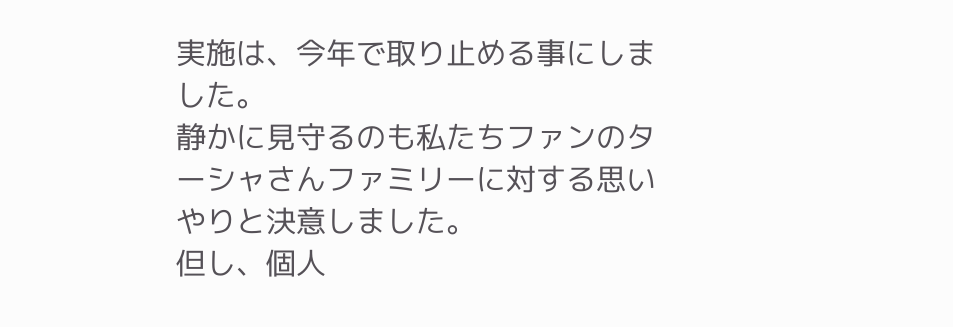実施は、今年で取り止める事にしました。
静かに見守るのも私たちファンのターシャさんファミリーに対する思いやりと決意しました。
但し、個人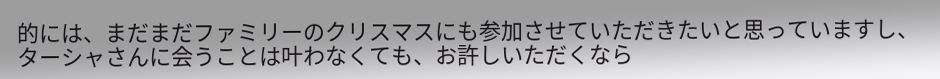的には、まだまだファミリーのクリスマスにも参加させていただきたいと思っていますし、
ターシャさんに会うことは叶わなくても、お許しいただくなら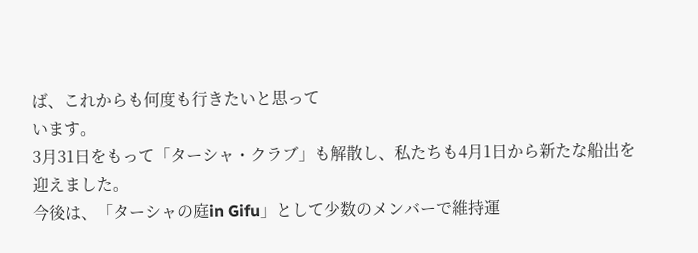ば、これからも何度も行きたいと思って
います。
3月31日をもって「ターシャ・クラブ」も解散し、私たちも4月1日から新たな船出を迎えました。
今後は、「ターシャの庭in Gifu」として少数のメンバーで維持運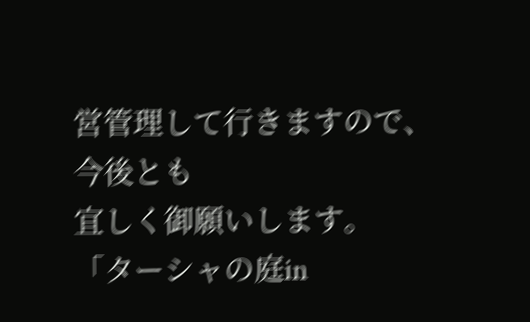営管理して行きますので、今後とも
宜しく御願いします。
「ターシャの庭in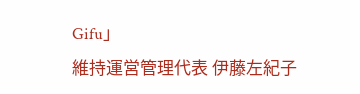Gifu」
維持運営管理代表 伊藤左紀子